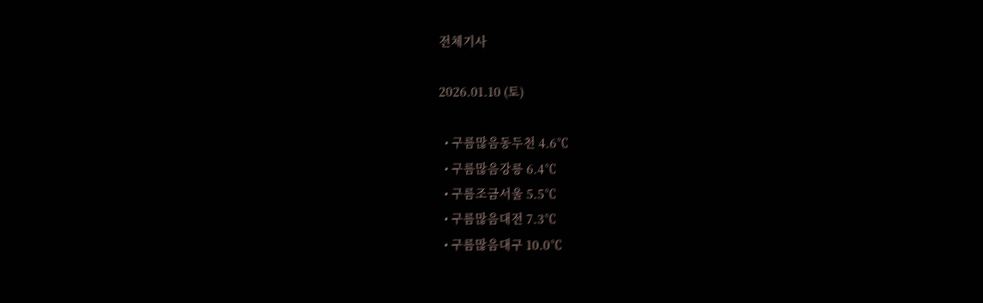전체기사

2026.01.10 (토)

  • 구름많음동두천 4.6℃
  • 구름많음강릉 6.4℃
  • 구름조금서울 5.5℃
  • 구름많음대전 7.3℃
  • 구름많음대구 10.0℃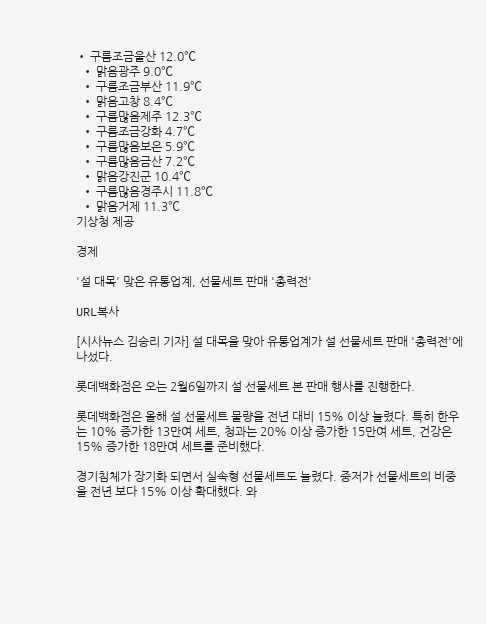• 구름조금울산 12.0℃
  • 맑음광주 9.0℃
  • 구름조금부산 11.9℃
  • 맑음고창 8.4℃
  • 구름많음제주 12.3℃
  • 구름조금강화 4.7℃
  • 구름많음보은 5.9℃
  • 구름많음금산 7.2℃
  • 맑음강진군 10.4℃
  • 구름많음경주시 11.8℃
  • 맑음거제 11.3℃
기상청 제공

경제

'설 대목' 맞은 유통업계, 선물세트 판매 '총력전'

URL복사

[시사뉴스 김승리 기자] 설 대목을 맞아 유통업계가 설 선물세트 판매 '총력전'에 나섰다.

롯데백화점은 오는 2월6일까지 설 선물세트 본 판매 행사를 진행한다.

롯데백화점은 올해 설 선물세트 물량을 전년 대비 15% 이상 늘렸다. 특히 한우는 10% 증가한 13만여 세트, 청과는 20% 이상 증가한 15만여 세트, 건강은 15% 증가한 18만여 세트를 준비했다.

경기침체가 장기화 되면서 실속형 선물세트도 늘렸다. 중저가 선물세트의 비중을 전년 보다 15% 이상 확대했다. 와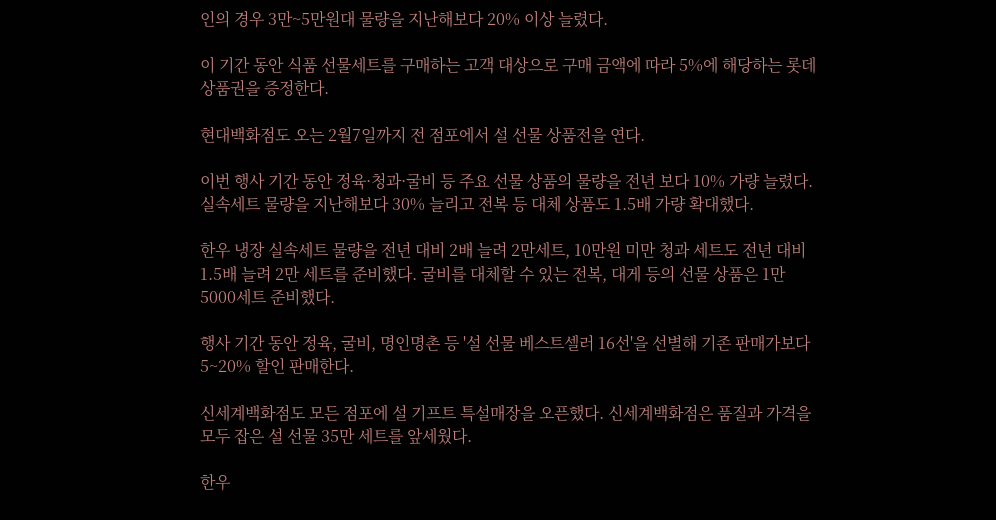인의 경우 3만~5만원대 물량을 지난해보다 20% 이상 늘렸다.

이 기간 동안 식품 선물세트를 구매하는 고객 대상으로 구매 금액에 따라 5%에 해당하는 롯데상품권을 증정한다.

현대백화점도 오는 2월7일까지 전 점포에서 설 선물 상품전을 연다.

이번 행사 기간 동안 정육·청과·굴비 등 주요 선물 상품의 물량을 전년 보다 10% 가량 늘렸다. 실속세트 물량을 지난해보다 30% 늘리고 전복 등 대체 상품도 1.5배 가량 확대했다.

한우 냉장 실속세트 물량을 전년 대비 2배 늘려 2만세트, 10만원 미만 청과 세트도 전년 대비 1.5배 늘려 2만 세트를 준비했다. 굴비를 대체할 수 있는 전복, 대게 등의 선물 상품은 1만5000세트 준비했다.

행사 기간 동안 정육, 굴비, 명인명촌 등 '설 선물 베스트셀러 16선'을 선별해 기존 판매가보다 5~20% 할인 판매한다.

신세계백화점도 모든 점포에 설 기프트 특설매장을 오픈했다. 신세계백화점은 품질과 가격을 모두 잡은 설 선물 35만 세트를 앞세웠다.

한우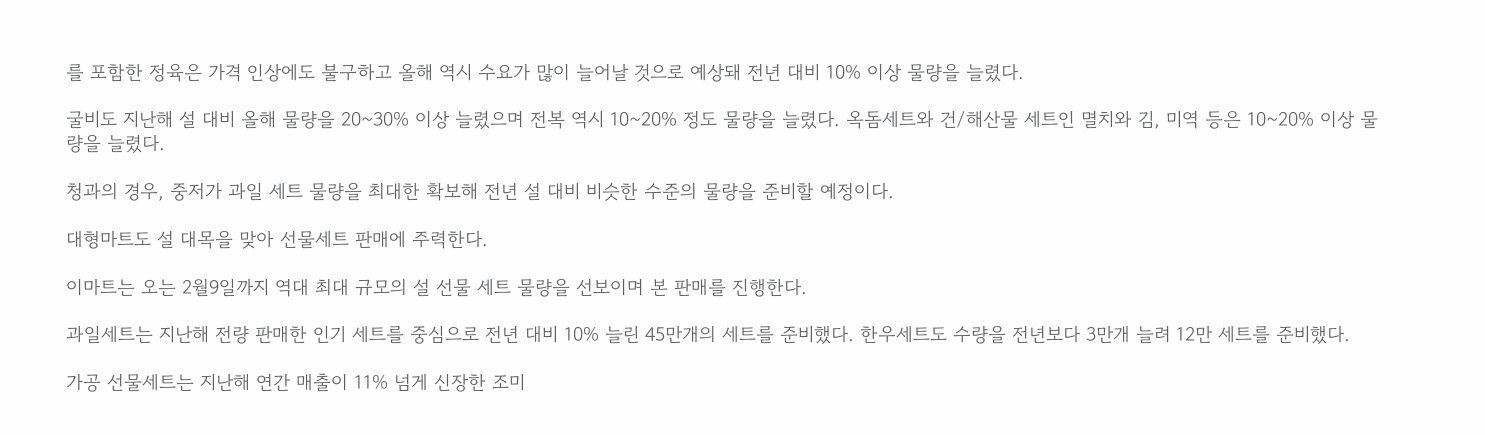를 포함한 정육은 가격 인상에도 불구하고 올해 역시 수요가 많이 늘어날 것으로 예상돼 전년 대비 10% 이상 물량을 늘렸다.

굴비도 지난해 설 대비 올해 물량을 20~30% 이상 늘렸으며 전복 역시 10~20% 정도 물량을 늘렸다. 옥돔세트와 건/해산물 세트인 멸치와 김, 미역 등은 10~20% 이상 물량을 늘렸다.

청과의 경우, 중저가 과일 세트 물량을 최대한 확보해 전년 설 대비 비슷한 수준의 물량을 준비할 예정이다.

대형마트도 설 대목을 맞아 선물세트 판매에 주력한다.

이마트는 오는 2월9일까지 역대 최대 규모의 설 선물 세트 물량을 선보이며 본 판매를 진행한다.

과일세트는 지난해 전량 판매한 인기 세트를 중심으로 전년 대비 10% 늘린 45만개의 세트를 준비했다. 한우세트도 수량을 전년보다 3만개 늘려 12만 세트를 준비했다.

가공 선물세트는 지난해 연간 매출이 11% 넘게 신장한 조미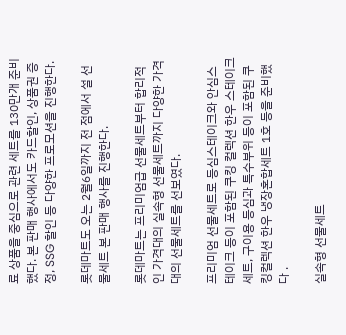료 상품을 중심으로 관련 세트를 130만개 준비했다. 본 판매 행사에서도 카드할인, 상품권 증정, SSG 할인 등 다양한 프로모션을 진행한다.

롯데마트도 오는 2월6일까지 전 점에서 설 선물세트 본 판매 행사를 진행한다.

롯데마트는 프리미엄급 선물세트부터 합리적인 가격대의 실속형 선물세트까지 다양한 가격대의 선물세트를 선보였다.

프리미엄 선물세트로 등심스테이크와 안심스테이크 등이 포함된 쿠킹 컬렉션 한우 스테이크 세트, 구이용 등심과 특수부위 등이 포함된 쿠킹컬렉션 한우 냉장혼합세트 1호 등을 준비했다 .

실속형 선물세트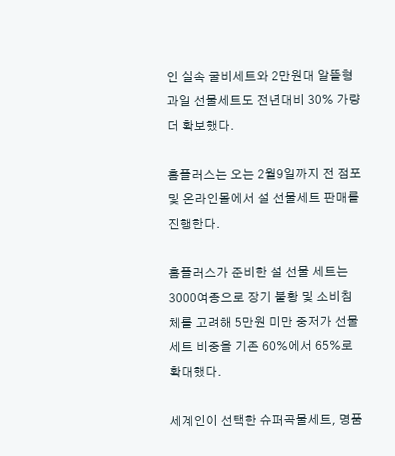인 실속 굴비세트와 2만원대 알뜰형 과일 선물세트도 전년대비 30% 가량 더 확보했다.

홈플러스는 오는 2월9일까지 전 점포 및 온라인몰에서 설 선물세트 판매를 진행한다.

홈플러스가 준비한 설 선물 세트는 3000여종으로 장기 불황 및 소비침체를 고려해 5만원 미만 중저가 선물세트 비중을 기존 60%에서 65%로 확대했다.

세계인이 선택한 슈퍼곡물세트, 명품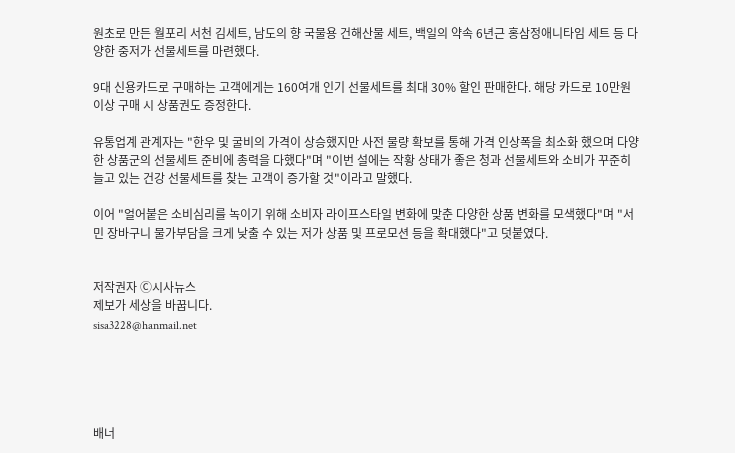원초로 만든 월포리 서천 김세트, 남도의 향 국물용 건해산물 세트, 백일의 약속 6년근 홍삼정애니타임 세트 등 다양한 중저가 선물세트를 마련했다.

9대 신용카드로 구매하는 고객에게는 160여개 인기 선물세트를 최대 30% 할인 판매한다. 해당 카드로 10만원 이상 구매 시 상품권도 증정한다.

유통업계 관계자는 "한우 및 굴비의 가격이 상승했지만 사전 물량 확보를 통해 가격 인상폭을 최소화 했으며 다양한 상품군의 선물세트 준비에 총력을 다했다"며 "이번 설에는 작황 상태가 좋은 청과 선물세트와 소비가 꾸준히 늘고 있는 건강 선물세트를 찾는 고객이 증가할 것"이라고 말했다.

이어 "얼어붙은 소비심리를 녹이기 위해 소비자 라이프스타일 변화에 맞춘 다양한 상품 변화를 모색했다"며 "서민 장바구니 물가부담을 크게 낮출 수 있는 저가 상품 및 프로모션 등을 확대했다"고 덧붙였다.


저작권자 Ⓒ시사뉴스
제보가 세상을 바꿉니다.
sisa3228@hanmail.net





배너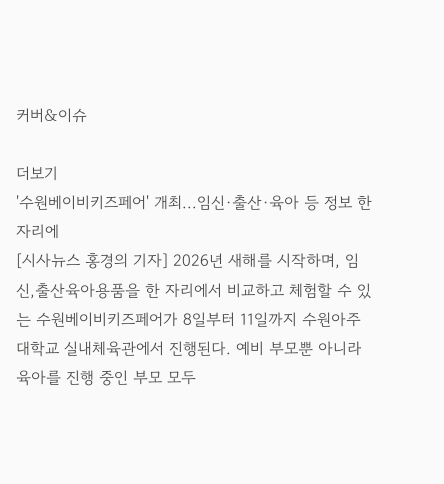커버&이슈

더보기
'수원베이비키즈페어' 개최...임신·출산·육아 등 정보 한자리에
[시사뉴스 홍경의 기자] 2026년 새해를 시작하며, 임신,출산육아용품을 한 자리에서 비교하고 체험할 수 있는 수원베이비키즈페어가 8일부터 11일까지 수원아주대학교 실내체육관에서 진행된다. 예비 부모뿐 아니라 육아를 진행 중인 부모 모두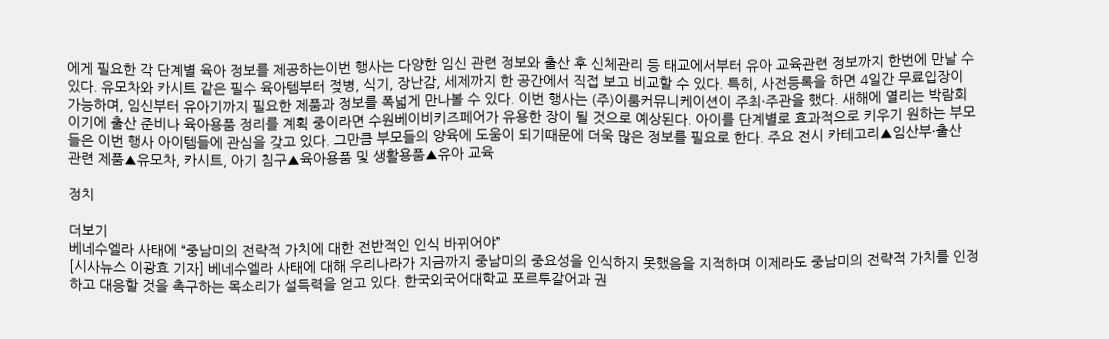에게 필요한 각 단계별 육아 정보를 제공하는이번 행사는 다양한 임신 관련 정보와 출산 후 신체관리 등 태교에서부터 유아 교육관련 정보까지 한번에 만날 수 있다. 유모차와 카시트 같은 필수 육아템부터 젖병, 식기, 장난감, 세제까지 한 공간에서 직접 보고 비교할 수 있다. 특히, 사전등록을 하면 4일간 무료입장이 가능하며, 임신부터 유아기까지 필요한 제품과 정보를 폭넓게 만나볼 수 있다. 이번 행사는 (주)이룸커뮤니케이션이 주최·주관을 했다. 새해에 열리는 박람회이기에 출산 준비나 육아용품 정리를 계획 중이라면 수원베이비키즈페어가 유용한 장이 될 것으로 예상된다. 아이를 단계별로 효과적으로 키우기 원하는 부모들은 이번 행사 아이템들에 관심을 갖고 있다. 그만큼 부모들의 양육에 도움이 되기때문에 더욱 많은 정보를 필요로 한다. 주요 전시 카테고리▲임산부·출산 관련 제품▲유모차, 카시트, 아기 침구▲육아용품 및 생활용품▲유아 교육

정치

더보기
베네수엘라 사태에 “중남미의 전략적 가치에 대한 전반적인 인식 바뀌어야”
[시사뉴스 이광효 기자] 베네수엘라 사태에 대해 우리나라가 지금까지 중남미의 중요성을 인식하지 못했음을 지적하며 이제라도 중남미의 전략적 가치를 인정하고 대응할 것을 촉구하는 목소리가 설득력을 얻고 있다. 한국외국어대학교 포르투갈어과 권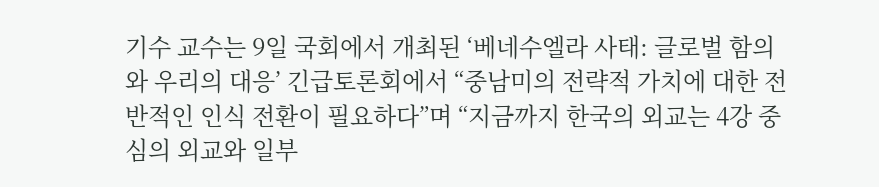기수 교수는 9일 국회에서 개최된 ‘베네수엘라 사태: 글로벌 함의와 우리의 대응’ 긴급토론회에서 “중남미의 전략적 가치에 대한 전반적인 인식 전환이 필요하다”며 “지금까지 한국의 외교는 4강 중심의 외교와 일부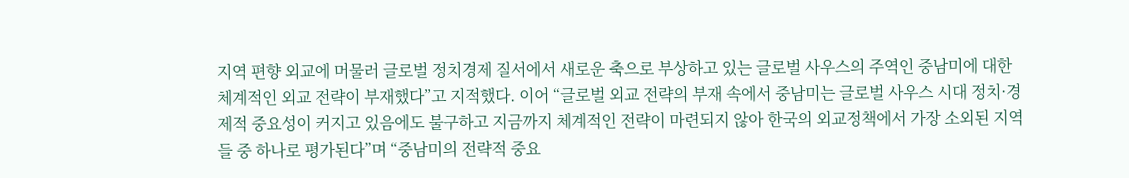지역 편향 외교에 머물러 글로벌 정치경제 질서에서 새로운 축으로 부상하고 있는 글로벌 사우스의 주역인 중남미에 대한 체계적인 외교 전략이 부재했다”고 지적했다. 이어 “글로벌 외교 전략의 부재 속에서 중남미는 글로벌 사우스 시대 정치·경제적 중요성이 커지고 있음에도 불구하고 지금까지 체계적인 전략이 마련되지 않아 한국의 외교정책에서 가장 소외된 지역들 중 하나로 평가된다”며 “중남미의 전략적 중요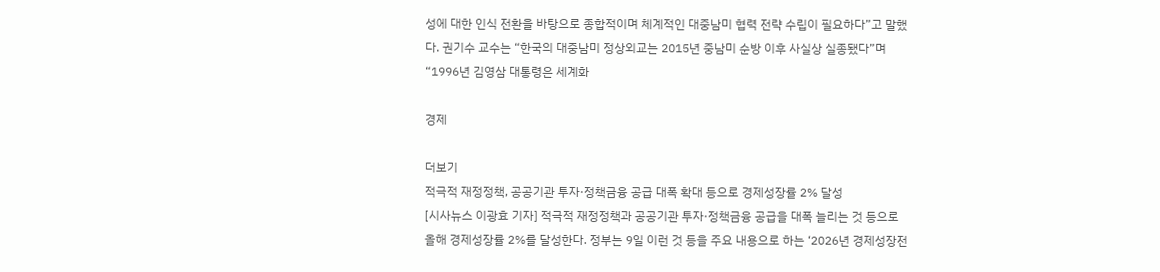성에 대한 인식 전환을 바탕으로 종합적이며 체계적인 대중남미 협력 전략 수립이 필요하다”고 말했다. 권기수 교수는 “한국의 대중남미 정상외교는 2015년 중남미 순방 이후 사실상 실종됐다”며 “1996년 김영삼 대통령은 세계화

경제

더보기
적극적 재정정책, 공공기관 투자·정책금융 공급 대폭 확대 등으로 경제성장률 2% 달성
[시사뉴스 이광효 기자] 적극적 재정정책과 공공기관 투자·정책금융 공급을 대폭 늘리는 것 등으로 올해 경제성장률 2%를 달성한다. 정부는 9일 이런 것 등을 주요 내용으로 하는 ‘2026년 경제성장전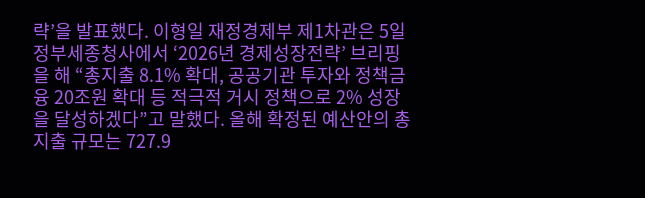략’을 발표했다. 이형일 재정경제부 제1차관은 5일 정부세종청사에서 ‘2026년 경제성장전략’ 브리핑을 해 “총지출 8.1% 확대, 공공기관 투자와 정책금융 20조원 확대 등 적극적 거시 정책으로 2% 성장을 달성하겠다”고 말했다. 올해 확정된 예산안의 총지출 규모는 727.9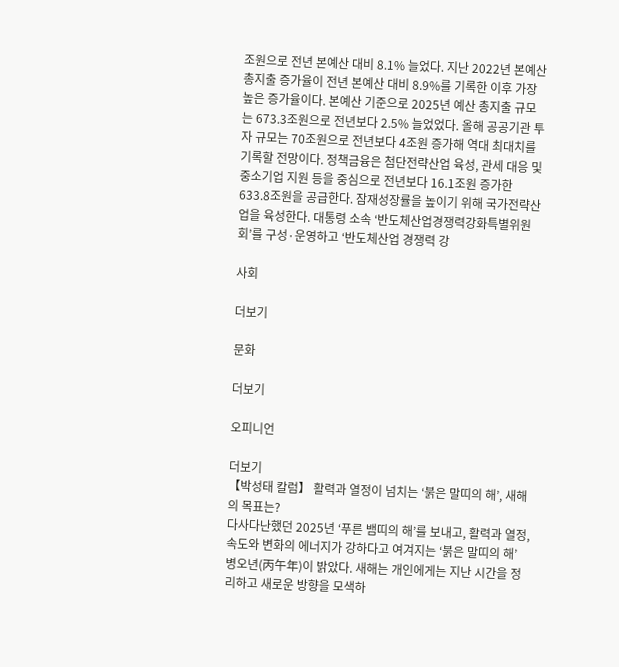조원으로 전년 본예산 대비 8.1% 늘었다. 지난 2022년 본예산 총지출 증가율이 전년 본예산 대비 8.9%를 기록한 이후 가장 높은 증가율이다. 본예산 기준으로 2025년 예산 총지출 규모는 673.3조원으로 전년보다 2.5% 늘었었다. 올해 공공기관 투자 규모는 70조원으로 전년보다 4조원 증가해 역대 최대치를 기록할 전망이다. 정책금융은 첨단전략산업 육성, 관세 대응 및 중소기업 지원 등을 중심으로 전년보다 16.1조원 증가한 633.8조원을 공급한다. 잠재성장률을 높이기 위해 국가전략산업을 육성한다. 대통령 소속 ‘반도체산업경쟁력강화특별위원회’를 구성·운영하고 ‘반도체산업 경쟁력 강

사회

더보기

문화

더보기

오피니언

더보기
【박성태 칼럼】 활력과 열정이 넘치는 ‘붉은 말띠의 해’, 새해의 목표는?
다사다난했던 2025년 ‘푸른 뱀띠의 해’를 보내고, 활력과 열정, 속도와 변화의 에너지가 강하다고 여겨지는 ‘붉은 말띠의 해’ 병오년(丙午年)이 밝았다. 새해는 개인에게는 지난 시간을 정리하고 새로운 방향을 모색하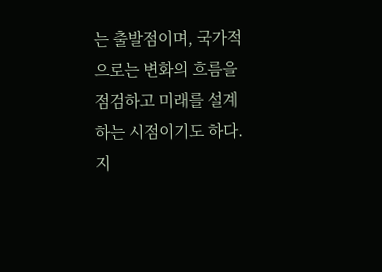는 출발점이며, 국가적으로는 변화의 흐름을 점검하고 미래를 설계하는 시점이기도 하다. 지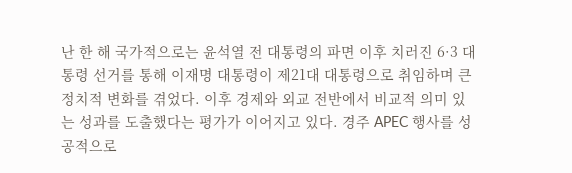난 한 해 국가적으로는 윤석열 전 대통령의 파면 이후 치러진 6·3 대통령 선거를 통해 이재명 대통령이 제21대 대통령으로 취임하며 큰 정치적 변화를 겪었다. 이후 경제와 외교 전반에서 비교적 의미 있는 성과를 도출했다는 평가가 이어지고 있다. 경주 APEC 행사를 성공적으로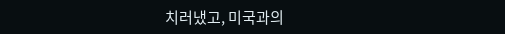치러냈고, 미국과의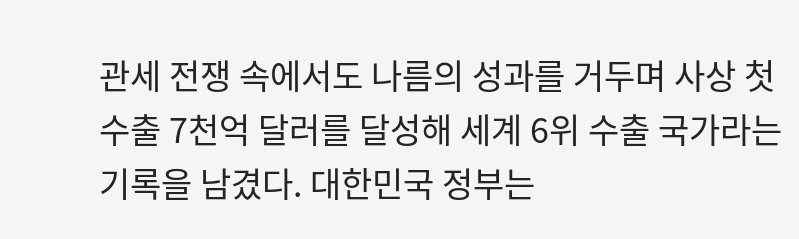관세 전쟁 속에서도 나름의 성과를 거두며 사상 첫 수출 7천억 달러를 달성해 세계 6위 수출 국가라는 기록을 남겼다. 대한민국 정부는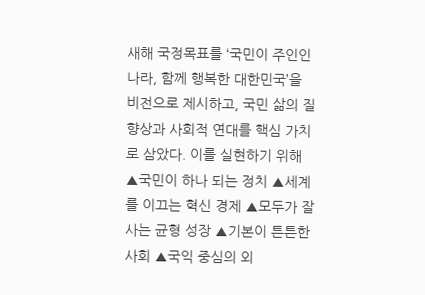새해 국정목표를 ‘국민이 주인인 나라, 함께 행복한 대한민국’을 비전으로 제시하고, 국민 삶의 질 향상과 사회적 연대를 핵심 가치로 삼았다. 이를 실현하기 위해 ▲국민이 하나 되는 정치 ▲세계를 이끄는 혁신 경제 ▲모두가 잘사는 균형 성장 ▲기본이 튼튼한 사회 ▲국익 중심의 외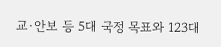교·안보 등 5대 국정 목표와 123대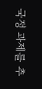국정 과제를 추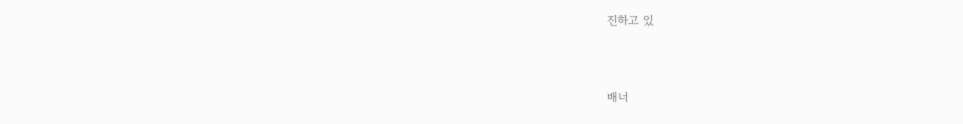진하고 있


배너